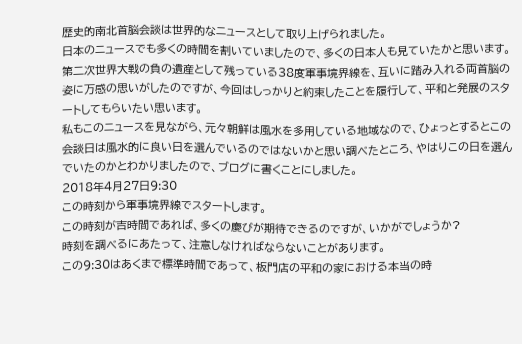歴史的南北首脳会談は世界的なニュースとして取り上げられました。
日本のニュースでも多くの時間を割いていましたので、多くの日本人も見ていたかと思います。
第二次世界大戦の負の遺産として残っている38度軍事境界線を、互いに踏み入れる両首脳の姿に万感の思いがしたのですが、今回はしっかりと約束したことを履行して、平和と発展のスタートしてもらいたい思います。
私もこのニュースを見ながら、元々朝鮮は風水を多用している地域なので、ひょっとするとこの会談日は風水的に良い日を選んでいるのではないかと思い調べたところ、やはりこの日を選んでいたのかとわかりましたので、ブログに書くことにしました。
2018年4月27日9:30
この時刻から軍事境界線でスタートします。
この時刻が吉時間であれば、多くの慶びが期待できるのですが、いかがでしょうか?
時刻を調べるにあたって、注意しなければならないことがあります。
この9:30はあくまで標準時間であって、板門店の平和の家における本当の時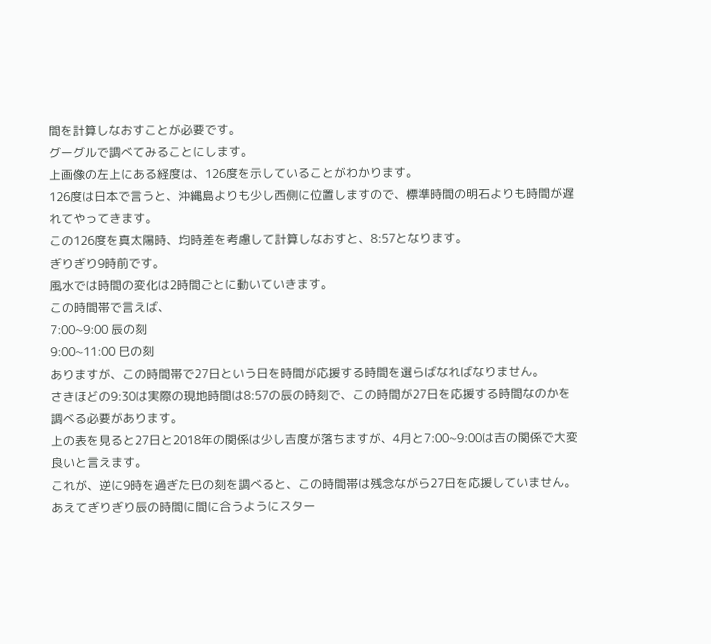間を計算しなおすことが必要です。
グーグルで調べてみることにします。
上画像の左上にある経度は、126度を示していることがわかります。
126度は日本で言うと、沖縄島よりも少し西側に位置しますので、標準時間の明石よりも時間が遅れてやってきます。
この126度を真太陽時、均時差を考慮して計算しなおすと、8:57となります。
ぎりぎり9時前です。
風水では時間の変化は2時間ごとに動いていきます。
この時間帯で言えば、
7:00~9:00 辰の刻
9:00~11:00 巳の刻
ありますが、この時間帯で27日という日を時間が応援する時間を選らばなればなりません。
さきほどの9:30は実際の現地時間は8:57の辰の時刻で、この時間が27日を応援する時間なのかを調べる必要があります。
上の表を見ると27日と2018年の関係は少し吉度が落ちますが、4月と7:00~9:00は吉の関係で大変良いと言えます。
これが、逆に9時を過ぎた巳の刻を調べると、この時間帯は残念ながら27日を応援していません。
あえてぎりぎり辰の時間に間に合うようにスター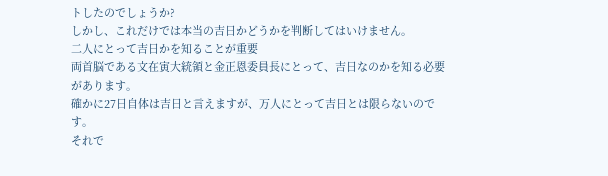トしたのでしょうか?
しかし、これだけでは本当の吉日かどうかを判断してはいけません。
二人にとって吉日かを知ることが重要
両首脳である文在寅大統領と金正恩委員長にとって、吉日なのかを知る必要があります。
確かに27日自体は吉日と言えますが、万人にとって吉日とは限らないのです。
それで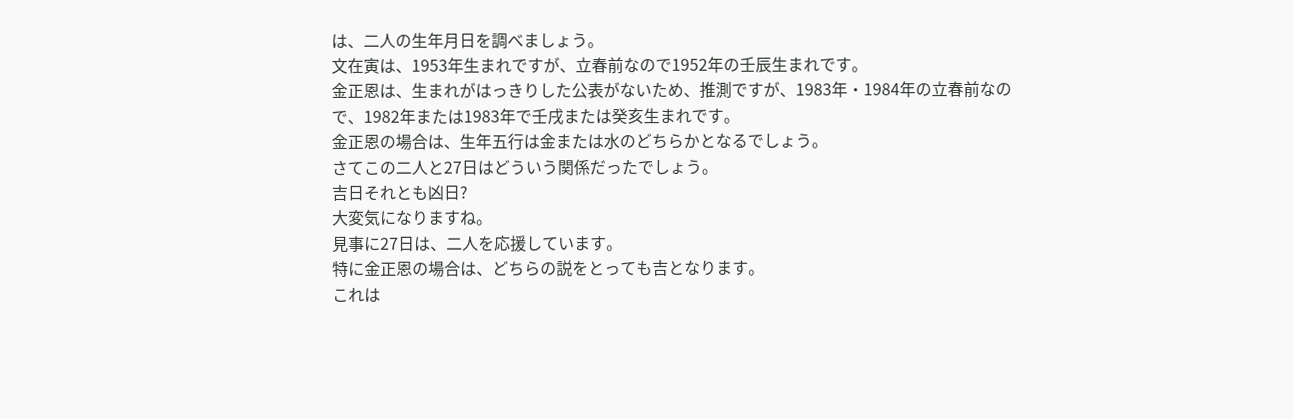は、二人の生年月日を調べましょう。
文在寅は、1953年生まれですが、立春前なので1952年の壬辰生まれです。
金正恩は、生まれがはっきりした公表がないため、推測ですが、1983年・1984年の立春前なので、1982年または1983年で壬戌または癸亥生まれです。
金正恩の場合は、生年五行は金または水のどちらかとなるでしょう。
さてこの二人と27日はどういう関係だったでしょう。
吉日それとも凶日?
大変気になりますね。
見事に27日は、二人を応援しています。
特に金正恩の場合は、どちらの説をとっても吉となります。
これは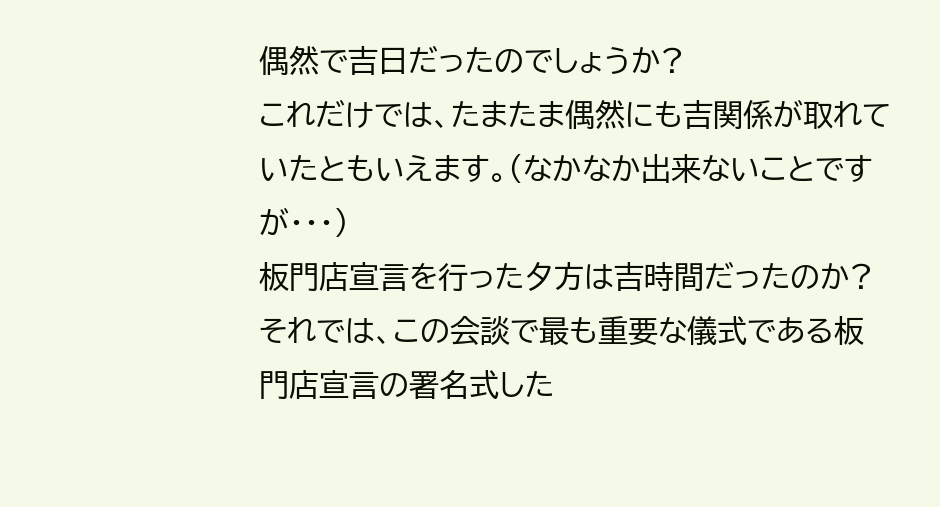偶然で吉日だったのでしょうか?
これだけでは、たまたま偶然にも吉関係が取れていたともいえます。(なかなか出来ないことですが・・・)
板門店宣言を行った夕方は吉時間だったのか?
それでは、この会談で最も重要な儀式である板門店宣言の署名式した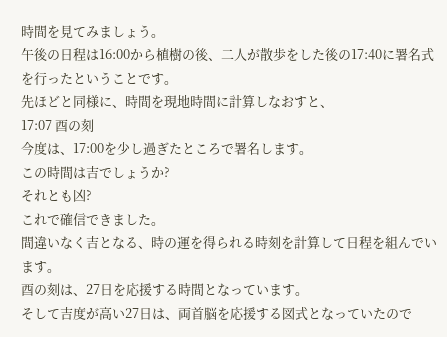時間を見てみましょう。
午後の日程は16:00から植樹の後、二人が散歩をした後の17:40に署名式を行ったということです。
先ほどと同様に、時間を現地時間に計算しなおすと、
17:07 酉の刻
今度は、17:00を少し過ぎたところで署名します。
この時間は吉でしょうか?
それとも凶?
これで確信できました。
間違いなく吉となる、時の運を得られる時刻を計算して日程を組んでいます。
酉の刻は、27日を応援する時間となっています。
そして吉度が高い27日は、両首脳を応援する図式となっていたので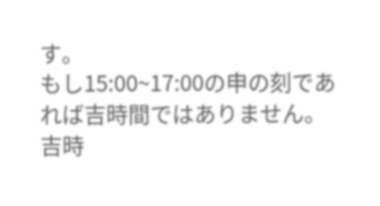す。
もし15:00~17:00の申の刻であれば吉時間ではありません。
吉時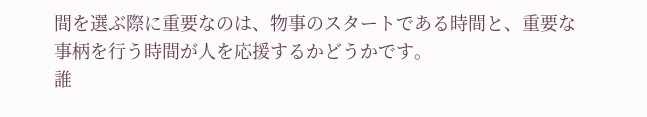間を選ぶ際に重要なのは、物事のスタートである時間と、重要な事柄を行う時間が人を応援するかどうかです。
誰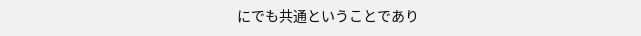にでも共通ということであり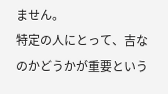ません。
特定の人にとって、吉なのかどうかが重要という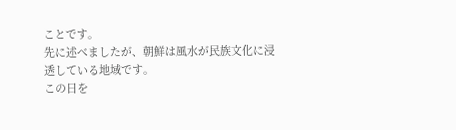ことです。
先に述べましたが、朝鮮は風水が民族文化に浸透している地域です。
この日を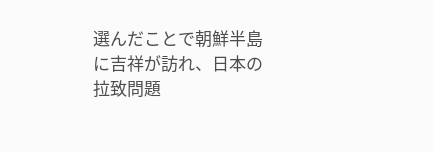選んだことで朝鮮半島に吉祥が訪れ、日本の拉致問題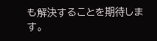も解決することを期待します。